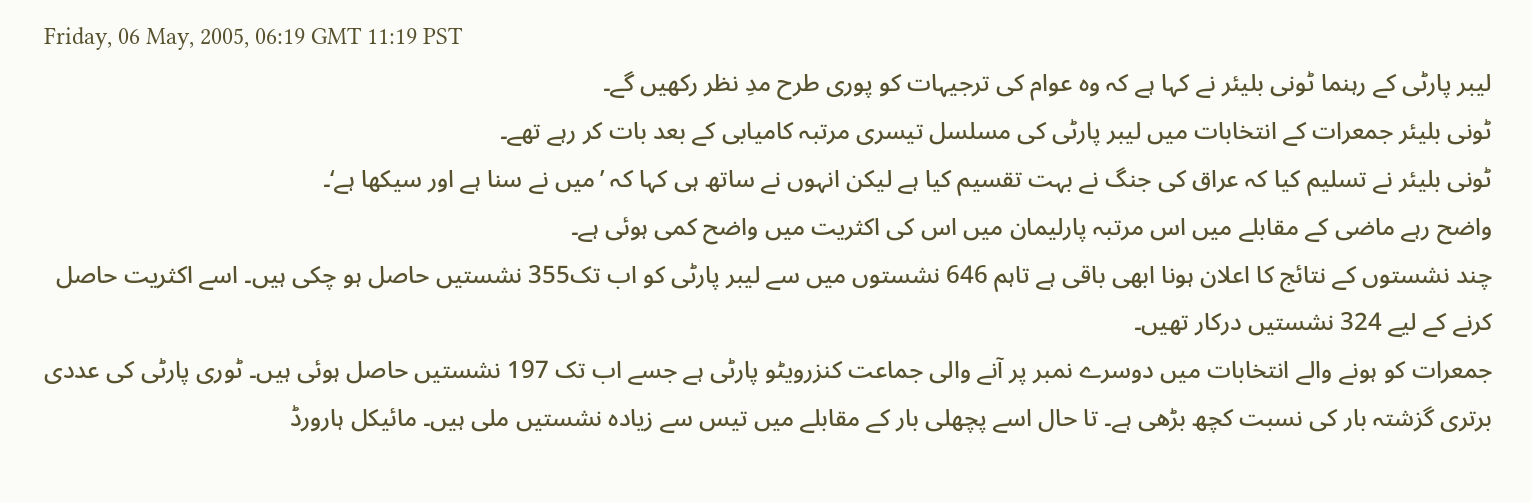Friday, 06 May, 2005, 06:19 GMT 11:19 PST
لیبر پارٹی کے رہنما ٹونی بلیئر نے کہا ہے کہ وہ عوام کی ترجیہات کو پوری طرح مدِ نظر رکھیں گے۔
ٹونی بلیئر جمعرات کے انتخابات میں لیبر پارٹی کی مسلسل تیسری مرتبہ کامیابی کے بعد بات کر رہے تھے۔
ٹونی بلیئر نے تسلیم کیا کہ عراق کی جنگ نے بہت تقسیم کیا ہے لیکن انہوں نے ساتھ ہی کہا کہ ’میں نے سنا ہے اور سیکھا ہے‘۔
واضح رہے ماضی کے مقابلے میں اس مرتبہ پارلیمان میں اس کی اکثریت میں واضح کمی ہوئی ہے۔
چند نشستوں کے نتائج کا اعلان ہونا ابھی باقی ہے تاہم 646 نشستوں میں سے لیبر پارٹی کو اب تک355 نشستیں حاصل ہو چکی ہیں۔ اسے اکثریت حاصل کرنے کے لیے 324 نشستیں درکار تھیں۔
جمعرات کو ہونے والے انتخابات میں دوسرے نمبر پر آنے والی جماعت کنزرویٹو پارٹی ہے جسے اب تک 197 نشستیں حاصل ہوئی ہیں۔ ٹوری پارٹی کی عددی برتری گزشتہ بار کی نسبت کچھ بڑھی ہے۔ تا حال اسے پچھلی بار کے مقابلے میں تیس سے زیادہ نشستیں ملی ہیں۔ مائیکل ہارورڈ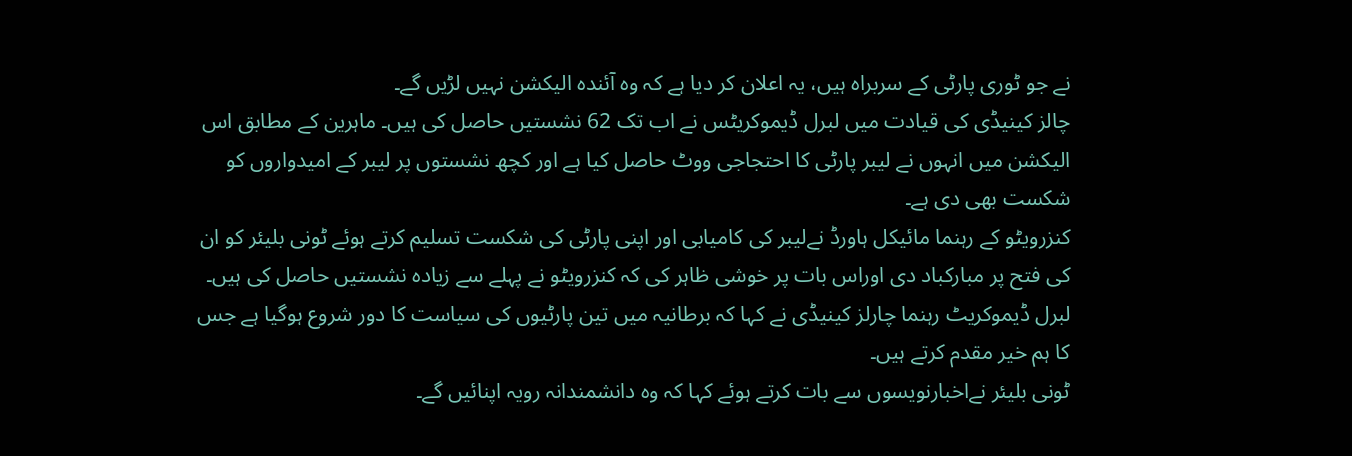نے جو ٹوری پارٹی کے سربراہ ہیں، یہ اعلان کر دیا ہے کہ وہ آئندہ الیکشن نہیں لڑیں گے۔
چالز کینیڈی کی قیادت میں لبرل ڈیموکریٹس نے اب تک 62 نشستیں حاصل کی ہیں۔ ماہرین کے مطابق اس الیکشن میں انہوں نے لیبر پارٹی کا احتجاجی ووٹ حاصل کیا ہے اور کچھ نشستوں پر لیبر کے امیدواروں کو شکست بھی دی ہے۔
کنزرویٹو کے رہنما مائیکل ہاورڈ نےلیبر کی کامیابی اور اپنی پارٹی کی شکست تسلیم کرتے ہوئے ٹونی بلیئر کو ان کی فتح پر مبارکباد دی اوراس بات پر خوشی ظاہر کی کہ کنزرویٹو نے پہلے سے زیادہ نشستیں حاصل کی ہیں۔
لبرل ڈیموکریٹ رہنما چارلز کینیڈی نے کہا کہ برطانیہ میں تین پارٹیوں کی سیاست کا دور شروع ہوگیا ہے جس کا ہم خیر مقدم کرتے ہیں۔
ٹونی بلیئر نےاخبارنویسوں سے بات کرتے ہوئے کہا کہ وہ دانشمندانہ رویہ اپنائیں گے۔